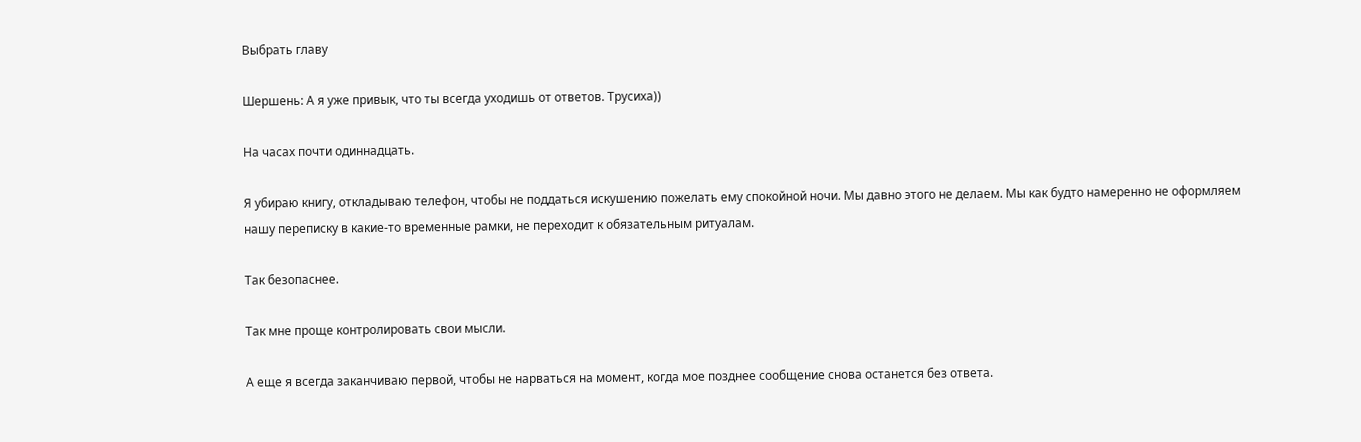Выбрать главу

Шершень: А я уже привык, что ты всегда уходишь от ответов. Трусиха))

На часах почти одиннадцать.

Я убираю книгу, откладываю телефон, чтобы не поддаться искушению пожелать ему спокойной ночи. Мы давно этого не делаем. Мы как будто намеренно не оформляем нашу переписку в какие-то временные рамки, не переходит к обязательным ритуалам.

Так безопаснее.

Так мне проще контролировать свои мысли.

А еще я всегда заканчиваю первой, чтобы не нарваться на момент, когда мое позднее сообщение снова останется без ответа.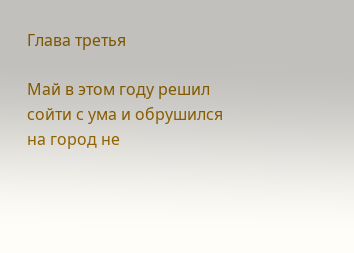Глава третья

Май в этом году решил сойти с ума и обрушился на город не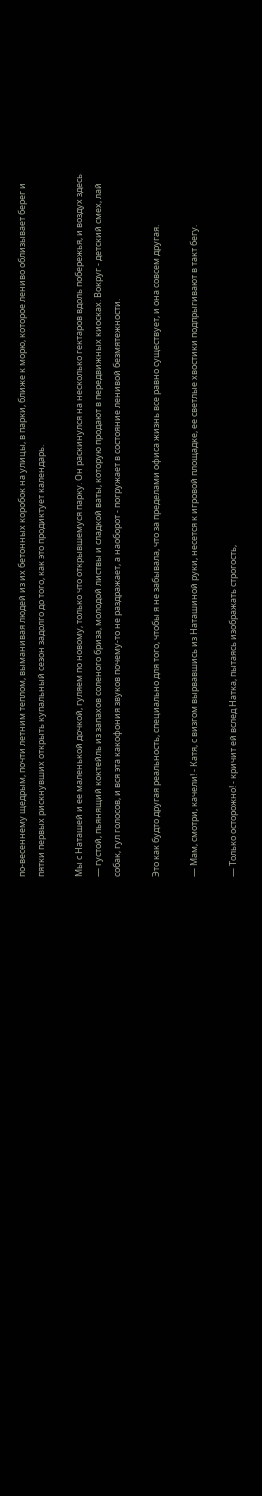по-весеннему щедрым, почти летним теплом, выманивая людей из их бетонных коробок на улицы, в парки, ближе к морю, которое лениво облизывает берег и пятки первых рискнувших открыть купальный сезон задолго до того, как это продиктует календарь.

Мы с Наташей и ее маленькой дочкой, гуляем по новому, только что открывшемуся парку. Он раскинулся на несколько гектаров вдоль побережья, и воздух здесь — густой, пьянящий коктейль из запахов соленого бриза, молодой листвы и сладкой ваты, которую продают в передвижных киосках. Вокруг - детский смех, лай собак, гул голосов, и вся эта какофония звуков почему-то не раздражает, а наоборот - погружает в состояние ленивой безмятежности.

Это как будто другая реальность, специально для того, чтобы я не забывала, что за пределами офиса жизнь все равно существует, и она совсем другая.

— Мам, смотри, качели! - Катя, с визгом вырвавшись из Наташиной руки, несется к игровой площадке, ее светлые хвостики подпрыгивают в такт бегу.

— Только осторожно! - кричит ей вслед Натка, пытаясь изображать строгость,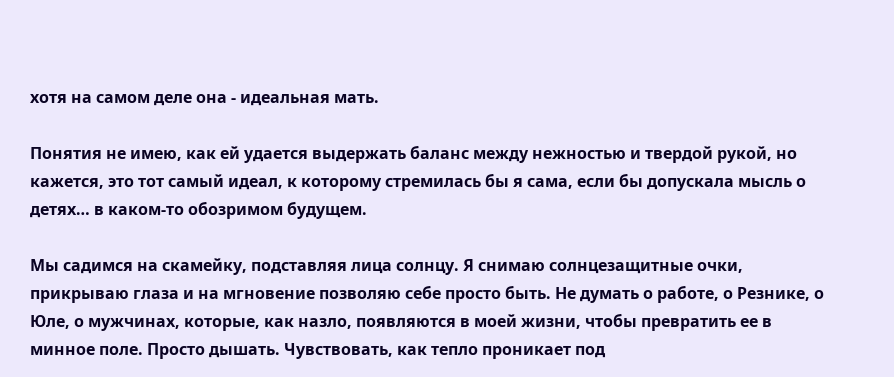хотя на самом деле она - идеальная мать.

Понятия не имею, как ей удается выдержать баланс между нежностью и твердой рукой, но кажется, это тот самый идеал, к которому стремилась бы я сама, если бы допускала мысль о детях… в каком-то обозримом будущем.

Мы садимся на скамейку, подставляя лица солнцу. Я снимаю солнцезащитные очки, прикрываю глаза и на мгновение позволяю себе просто быть. Не думать о работе, о Резнике, о Юле, о мужчинах, которые, как назло, появляются в моей жизни, чтобы превратить ее в минное поле. Просто дышать. Чувствовать, как тепло проникает под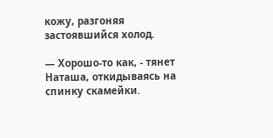кожу, разгоняя застоявшийся холод.

— Хорошо-то как, - тянет Наташа, откидываясь на спинку скамейки.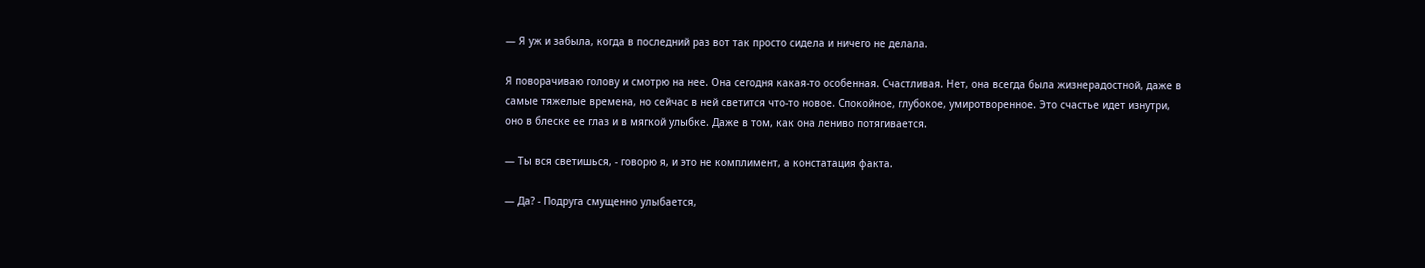— Я уж и забыла, когда в последний раз вот так просто сидела и ничего не делала.

Я поворачиваю голову и смотрю на нее. Она сегодня какая-то особенная. Счастливая. Нет, она всегда была жизнерадостной, даже в самые тяжелые времена, но сейчас в ней светится что-то новое. Спокойное, глубокое, умиротворенное. Это счастье идет изнутри, оно в блеске ее глаз и в мягкой улыбке. Даже в том, как она лениво потягивается.

— Ты вся светишься, - говорю я, и это не комплимент, а констатация факта.

— Да? - Подруга смущенно улыбается,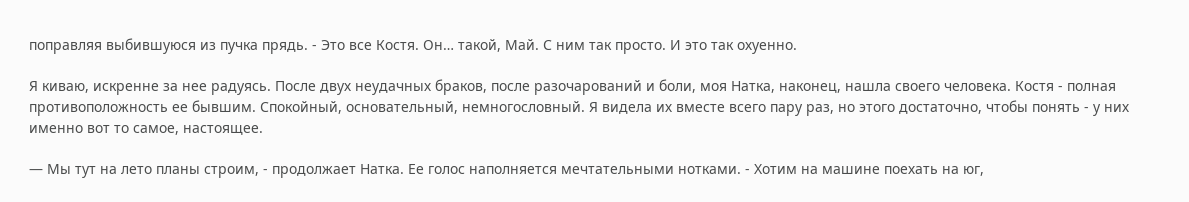поправляя выбившуюся из пучка прядь. - Это все Костя. Он… такой, Май. С ним так просто. И это так охуенно.

Я киваю, искренне за нее радуясь. После двух неудачных браков, после разочарований и боли, моя Натка, наконец, нашла своего человека. Костя - полная противоположность ее бывшим. Спокойный, основательный, немногословный. Я видела их вместе всего пару раз, но этого достаточно, чтобы понять - у них именно вот то самое, настоящее.

— Мы тут на лето планы строим, - продолжает Натка. Ее голос наполняется мечтательными нотками. - Хотим на машине поехать на юг,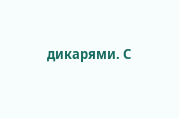дикарями. С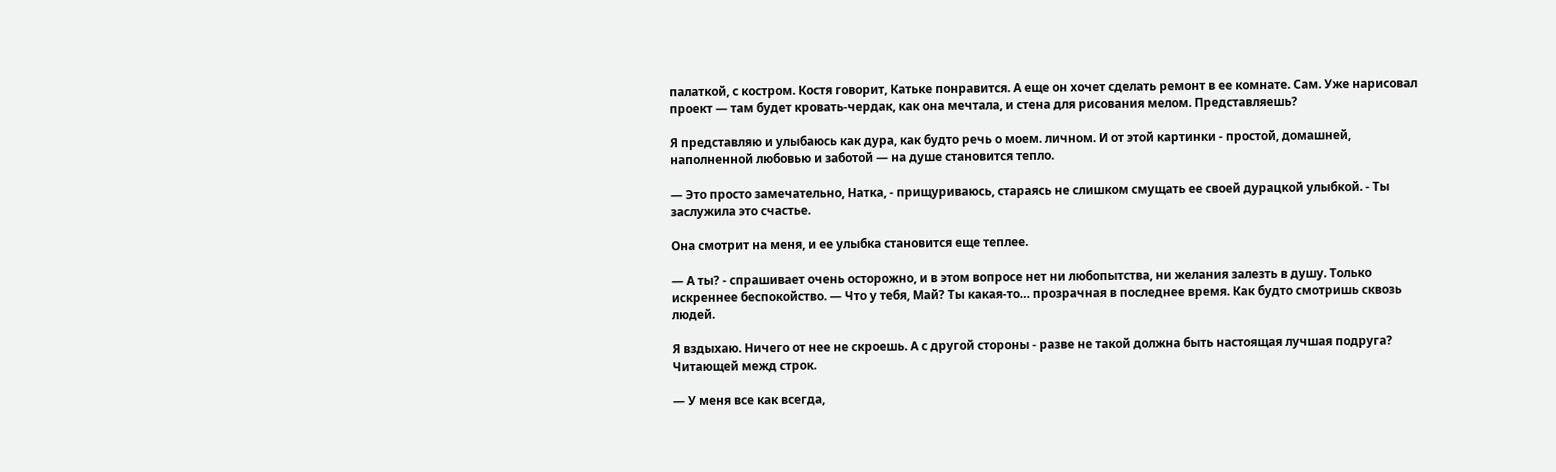палаткой, с костром. Костя говорит, Катьке понравится. А еще он хочет сделать ремонт в ее комнате. Сам. Уже нарисовал проект — там будет кровать-чердак, как она мечтала, и стена для рисования мелом. Представляешь?

Я представляю и улыбаюсь как дура, как будто речь о моем. личном. И от этой картинки - простой, домашней, наполненной любовью и заботой — на душе становится тепло.

— Это просто замечательно, Натка, - прищуриваюсь, стараясь не слишком смущать ее своей дурацкой улыбкой. - Ты заслужила это счастье.

Она смотрит на меня, и ее улыбка становится еще теплее.

— А ты? - спрашивает очень осторожно, и в этом вопросе нет ни любопытства, ни желания залезть в душу. Только искреннее беспокойство. — Что у тебя, Май? Ты какая-то… прозрачная в последнее время. Как будто смотришь сквозь людей.

Я вздыхаю. Ничего от нее не скроешь. А с другой стороны - разве не такой должна быть настоящая лучшая подруга? Читающей межд строк.

— У меня все как всегда,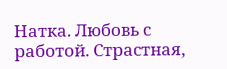Натка. Любовь с работой. Страстная,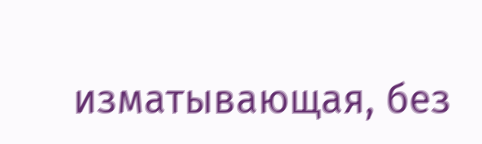изматывающая, без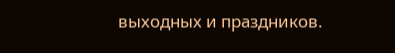выходных и праздников.